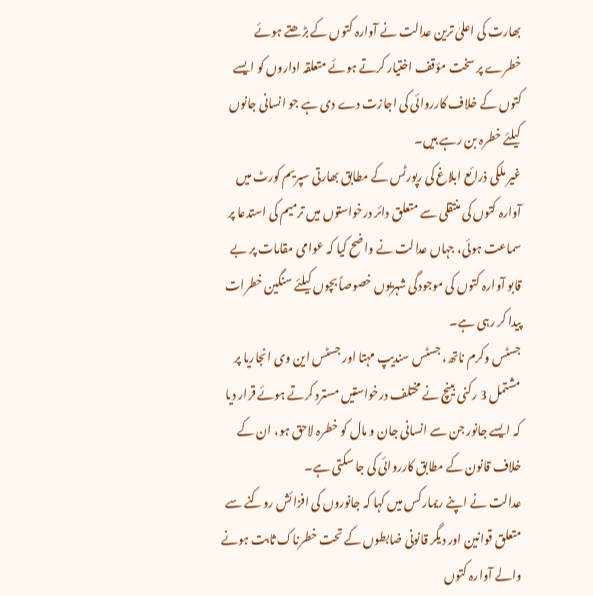بھارت کی اعلیٰ ترین عدالت نے آوارہ کتوں کے بڑھتے ہوئے خطرے پر سخت مؤقف اختیار کرتے ہوئے متعلقہ اداروں کو ایسے کتوں کے خلاف کارروائی کی اجازت دے دی ہے جو انسانی جانوں کیلئے خطرہ بن رہے ہیں۔
غیر ملکی ذرائع ابلاغ کی رپورٹس کے مطابق بھارتی سپریم کورٹ میں آوارہ کتوں کی منتقلی سے متعلق دائر درخواستوں میں ترمیم کی استدعا پر سماعت ہوئی، جہاں عدالت نے واضح کیا کہ عوامی مقامات پر بے قابو آوارہ کتوں کی موجودگی شہریوں خصوصاً بچوں کیلئے سنگین خطرات پیدا کر رہی ہے۔
جسٹس وکرم ناتھ، جسٹس سندیپ مہتا اور جسٹس این وی انجاریا پر مشتمل 3 رکنی بینچ نے مختلف درخواستیں مسترد کرتے ہوئے قرار دیا کہ ایسے جانور جن سے انسانی جان و مال کو خطرہ لاحق ہو، ان کے خلاف قانون کے مطابق کارروائی کی جا سکتی ہے۔
عدالت نے اپنے ریمارکس میں کہا کہ جانوروں کی افزائش روکنے سے متعلق قوانین اور دیگر قانونی ضابطوں کے تحت خطرناک ثابت ہونے والے آوارہ کتوں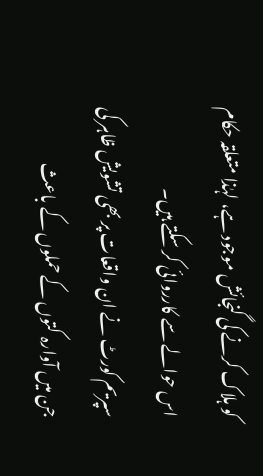کو ہلاک کرنے کی گنجائش موجود ہے، لہٰذا متعلقہ حکام اس حوالے سے کارروائی کر سکتے ہیں۔
سپریم کورٹ نے ان واقعات پر بھی تشویش ظاہر کی جن میں آوارہ کتوں کے حملوں کے باعث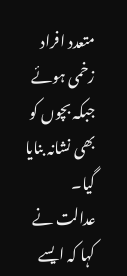متعدد افراد زخمی ہوئے جبکہ بچوں کو بھی نشانہ بنایا گیا۔
عدالت نے کہا کہ ایسے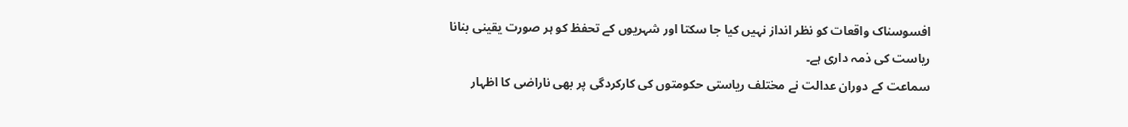افسوسناک واقعات کو نظر انداز نہیں کیا جا سکتا اور شہریوں کے تحفظ کو ہر صورت یقینی بنانا ریاست کی ذمہ داری ہے۔
سماعت کے دوران عدالت نے مختلف ریاستی حکومتوں کی کارکردگی پر بھی ناراضی کا اظہار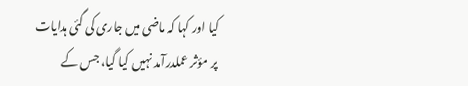کیا اور کہا کہ ماضی میں جاری کی گئی ہدایات پر مؤثر عملدرآمد نہیں کیا گیا، جس کے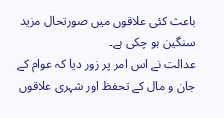باعث کئی علاقوں میں صورتحال مزید سنگین ہو چکی ہے۔
عدالت نے اس امر پر زور دیا کہ عوام کے جان و مال کے تحفظ اور شہری علاقوں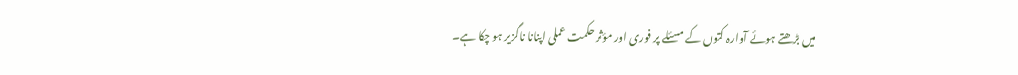میں بڑھتے ہوئے آوارہ کتوں کے مسئلے پر فوری اور مؤثر حکمت عملی اپنانا ناگزیر ہو چکا ہے۔